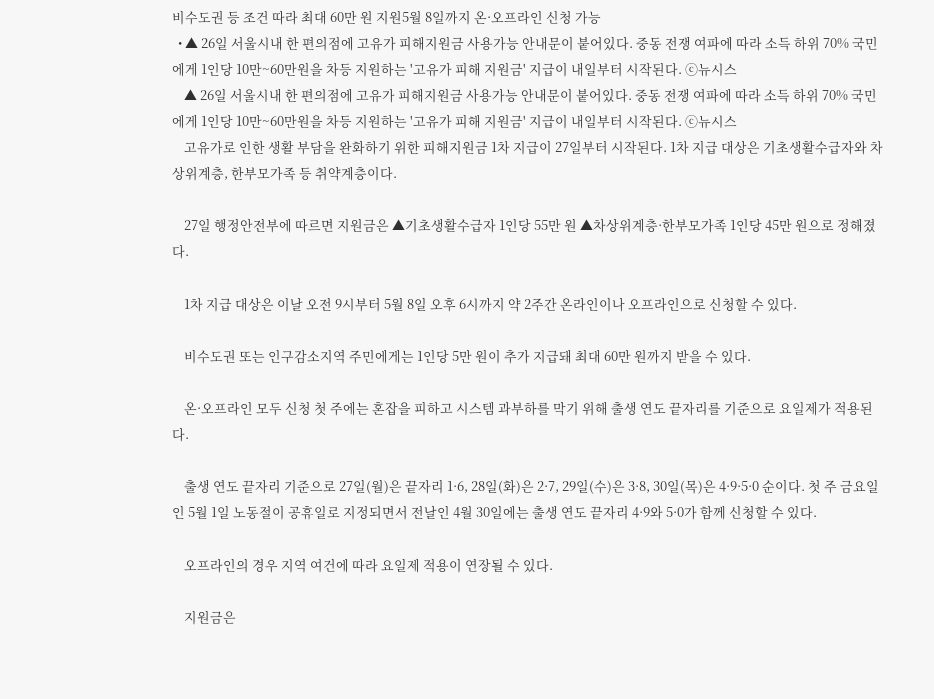비수도권 등 조건 따라 최대 60만 원 지원5월 8일까지 온·오프라인 신청 가능
  • ▲ 26일 서울시내 한 편의점에 고유가 피해지원금 사용가능 안내문이 붙어있다. 중동 전쟁 여파에 따라 소득 하위 70% 국민에게 1인당 10만~60만원을 차등 지원하는 '고유가 피해 지원금' 지급이 내일부터 시작된다. ⓒ뉴시스
    ▲ 26일 서울시내 한 편의점에 고유가 피해지원금 사용가능 안내문이 붙어있다. 중동 전쟁 여파에 따라 소득 하위 70% 국민에게 1인당 10만~60만원을 차등 지원하는 '고유가 피해 지원금' 지급이 내일부터 시작된다. ⓒ뉴시스
    고유가로 인한 생활 부담을 완화하기 위한 피해지원금 1차 지급이 27일부터 시작된다. 1차 지급 대상은 기초생활수급자와 차상위계층, 한부모가족 등 취약계층이다.

    27일 행정안전부에 따르면 지원금은 ▲기초생활수급자 1인당 55만 원 ▲차상위계층·한부모가족 1인당 45만 원으로 정해졌다.

    1차 지급 대상은 이날 오전 9시부터 5월 8일 오후 6시까지 약 2주간 온라인이나 오프라인으로 신청할 수 있다.

    비수도권 또는 인구감소지역 주민에게는 1인당 5만 원이 추가 지급돼 최대 60만 원까지 받을 수 있다.

    온·오프라인 모두 신청 첫 주에는 혼잡을 피하고 시스템 과부하를 막기 위해 출생 연도 끝자리를 기준으로 요일제가 적용된다.

    출생 연도 끝자리 기준으로 27일(월)은 끝자리 1·6, 28일(화)은 2·7, 29일(수)은 3·8, 30일(목)은 4·9·5·0 순이다. 첫 주 금요일인 5월 1일 노동절이 공휴일로 지정되면서 전날인 4월 30일에는 출생 연도 끝자리 4·9와 5·0가 함께 신청할 수 있다.

    오프라인의 경우 지역 여건에 따라 요일제 적용이 연장될 수 있다.

    지원금은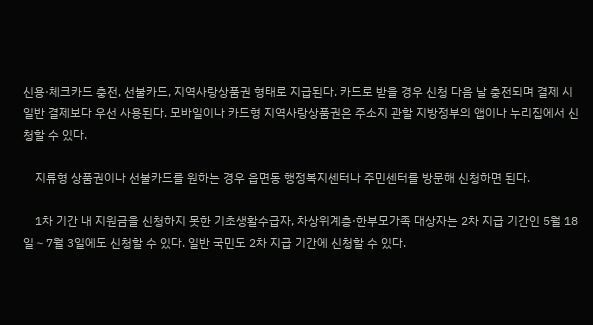신용·체크카드 충전, 선불카드, 지역사랑상품권 형태로 지급된다. 카드로 받을 경우 신청 다음 날 충전되며 결제 시 일반 결제보다 우선 사용된다. 모바일이나 카드형 지역사랑상품권은 주소지 관할 지방정부의 앱이나 누리집에서 신청할 수 있다.

    지류형 상품권이나 선불카드를 원하는 경우 읍면동 행정복지센터나 주민센터를 방문해 신청하면 된다.

    1차 기간 내 지원금을 신청하지 못한 기초생활수급자, 차상위계층·한부모가족 대상자는 2차 지급 기간인 5월 18일∼7월 3일에도 신청할 수 있다. 일반 국민도 2차 지급 기간에 신청할 수 있다.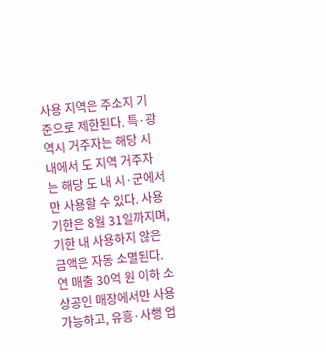사용 지역은 주소지 기준으로 제한된다. 특·광역시 거주자는 해당 시 내에서 도 지역 거주자는 해당 도 내 시·군에서만 사용할 수 있다. 사용 기한은 8월 31일까지며, 기한 내 사용하지 않은 금액은 자동 소멸된다. 연 매출 30억 원 이하 소상공인 매장에서만 사용 가능하고, 유흥·사행 업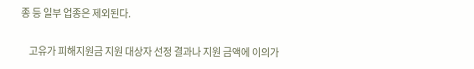종 등 일부 업종은 제외된다.

    고유가 피해지원금 지원 대상자 선정 결과나 지원 금액에 이의가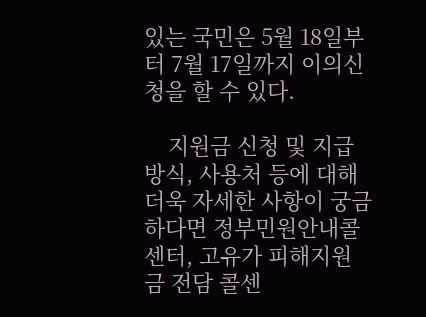있는 국민은 5월 18일부터 7월 17일까지 이의신청을 할 수 있다.

    지원금 신청 및 지급 방식, 사용처 등에 대해 더욱 자세한 사항이 궁금하다면 정부민원안내콜센터, 고유가 피해지원금 전담 콜센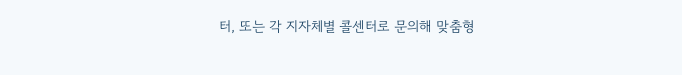터, 또는 각 지자체별 콜센터로 문의해 맞춤형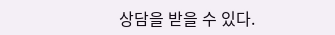상담을 받을 수 있다.